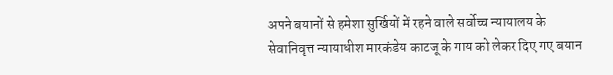अपने बयानों से हमेशा सुर्खियों में रहने वाले सर्वोच्च न्यायालय के सेवानिवृत्त न्यायाधीश मारकंडेय काटजू के गाय को लेकर दिए गए बयान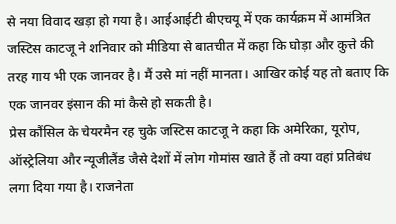से नया विवाद खड़ा हो गया है। आईआईटी बीएचयू में एक कार्यक्रम में आमंत्रित जस्टिस काटजू ने शनिवार को मीडिया से बातचीत में कहा कि घोड़ा और कुत्ते की तरह गाय भी एक जानवर है। मैं उसे मां नहीं मानता। आखिर कोई यह तो बताए कि एक जानवर इंसान की मां कैसे हो सकती है।
प्रेस कौंसिल के चेयरमैन रह चुके जस्टिस काटजू ने कहा कि अमेरिका, यूरोप, ऑस्ट्रेलिया और न्यूजीलैंड जैसे देशों में लोग गोमांस खाते हैं तो क्या वहां प्रतिबंध लगा दिया गया है। राजनेता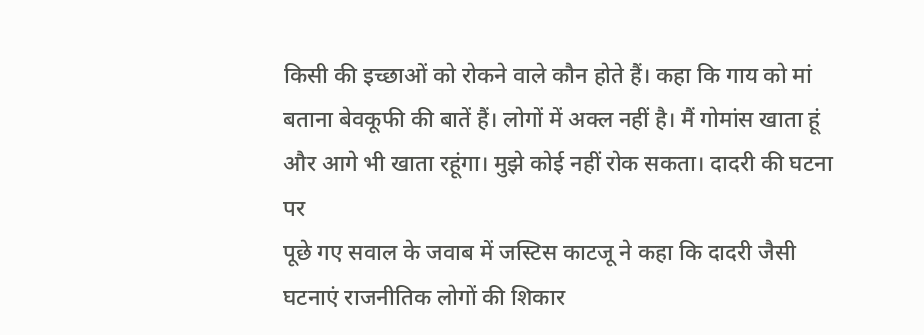किसी की इच्छाओं को रोकने वाले कौन होते हैं। कहा कि गाय को मां बताना बेवकूफी की बातें हैं। लोगों में अक्ल नहीं है। मैं गोमांस खाता हूं और आगे भी खाता रहूंगा। मुझे कोई नहीं रोक सकता। दादरी की घटना पर
पूछे गए सवाल के जवाब में जस्टिस काटजू ने कहा कि दादरी जैसी घटनाएं राजनीतिक लोगों की शिकार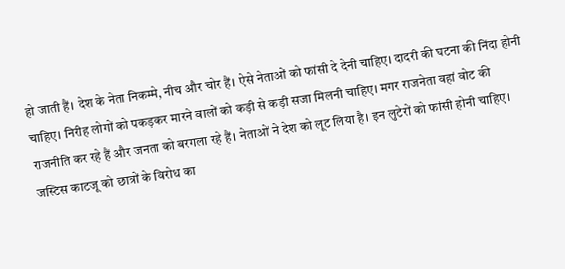हो जाती हैं। देश के नेता निकम्मे, नीच और चोर हैं। ऐसे नेताओं को फांसी दे देनी चाहिए। दादरी की घटना की निंदा होनी चाहिए। निरीह लोगों को पकड़कर मारने वालों को कड़ी से कड़ी सजा मिलनी चाहिए। मगर राजनेता वहां वोट की राजनीति कर रहे हैं और जनता को बरगला रहे हैं। नेताओं ने देश को लूट लिया है। इन लुटेरों को फांसी होनी चाहिए।
जस्टिस काटजू को छात्रों के विरोध का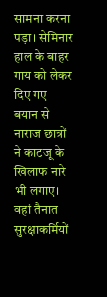सामना करना पड़ा। सेमिनार हाल के बाहर गाय को लेकर दिए गए बयान से नाराज छात्रों ने काटजू के खिलाफ नारे भी लगाए। वहां तैनात सुरक्षाकर्मियों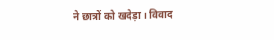ने छात्रों को खदेड़ा। विवाद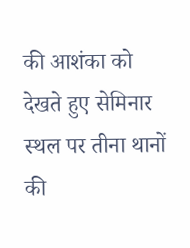की आशंका को देखते हुए सेमिनार स्थल पर तीना थानों की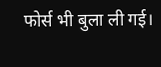फोर्स भी बुला ली गई।